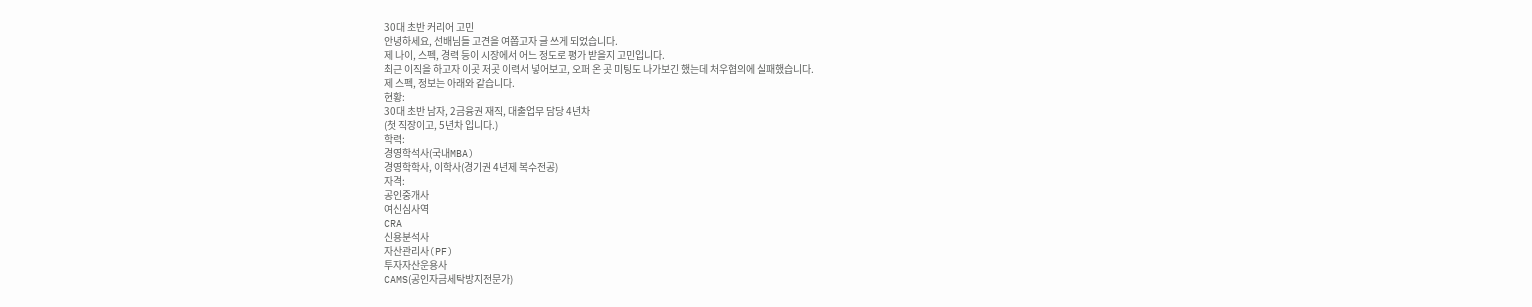30대 초반 커리어 고민
안녕하세요, 선배님들 고견을 여쭙고자 글 쓰게 되었습니다.
제 나이, 스펙, 경력 등이 시장에서 어느 정도로 평가 받을지 고민입니다.
최근 이직을 하고자 이곳 저곳 이력서 넣어보고, 오퍼 온 곳 미팅도 나가보긴 했는데 처우협의에 실패했습니다.
제 스펙, 정보는 아래와 같습니다.
현황:
30대 초반 남자, 2금융권 재직, 대출업무 담당 4년차
(첫 직장이고, 5년차 입니다.)
학력:
경영학석사(국내MBA)
경영학학사, 이학사(경기권 4년제 복수전공)
자격:
공인중개사
여신심사역
CRA
신용분석사
자산관리사(PF)
투자자산운용사
CAMS(공인자금세탁방지전문가)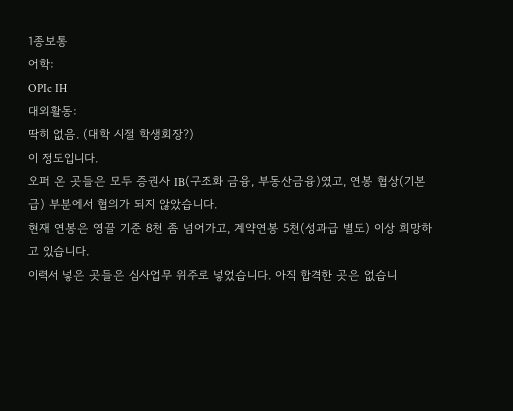1종보통
어학:
OPIc IH
대외활동:
딱히 없음. (대학 시절 학생회장?)
이 정도입니다.
오퍼 온 곳들은 모두 증권사 IB(구조화 금융, 부동산금융)였고, 연봉 협상(기본급) 부분에서 협의가 되지 않았습니다.
현재 연봉은 영끌 기준 8천 좀 넘어가고, 계약연봉 5천(성과급 별도) 이상 희망하고 있습니다.
이력서 넣은 곳들은 심사업무 위주로 넣었습니다. 아직 합격한 곳은 없습니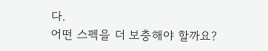다.
어떤 스펙을 더 보충해야 할까요?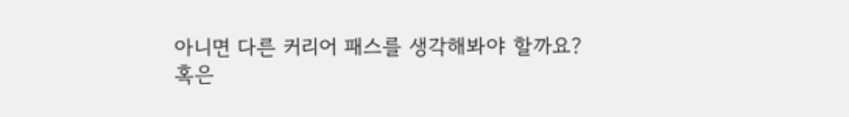아니면 다른 커리어 패스를 생각해봐야 할까요?
혹은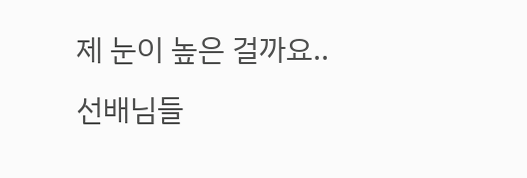제 눈이 높은 걸까요..
선배님들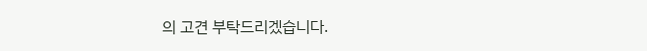의 고견 부탁드리겠습니다.